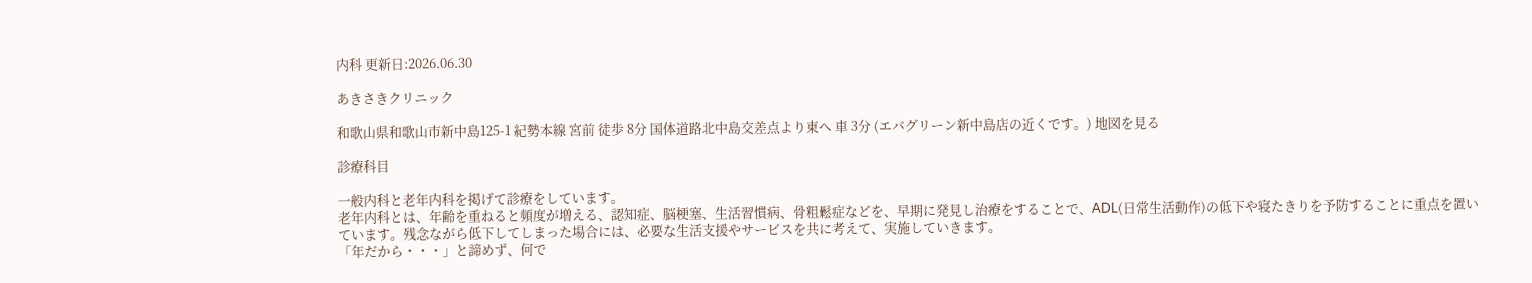内科 更新日:2026.06.30

あきさきクリニック

和歌山県和歌山市新中島125-1 紀勢本線 宮前 徒歩 8分 国体道路北中島交差点より東へ 車 3分 (エバグリーン新中島店の近くです。) 地図を見る

診療科目

一般内科と老年内科を掲げて診療をしています。
老年内科とは、年齢を重ねると頻度が増える、認知症、脳梗塞、生活習慣病、骨粗鬆症などを、早期に発見し治療をすることで、ADL(日常生活動作)の低下や寝たきりを予防することに重点を置いています。残念ながら低下してしまった場合には、必要な生活支援やサービスを共に考えて、実施していきます。
「年だから・・・」と諦めず、何で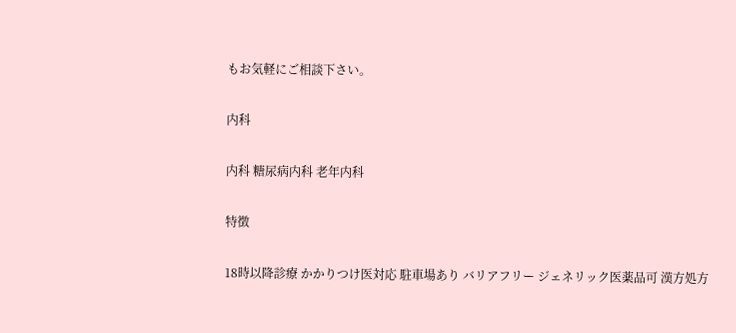もお気軽にご相談下さい。

内科

内科 糖尿病内科 老年内科

特徴

18時以降診療 かかりつけ医対応 駐車場あり バリアフリー ジェネリック医薬品可 漢方処方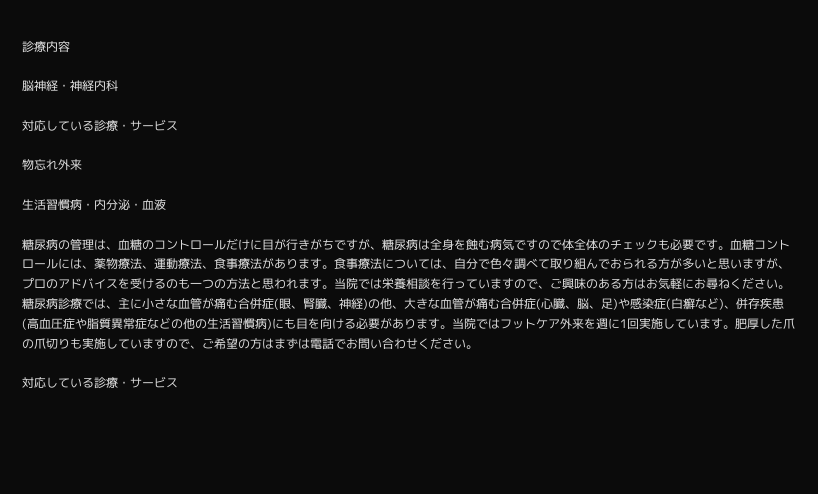診療内容

脳神経・神経内科

対応している診療・サービス

物忘れ外来

生活習慣病・内分泌・血液

糖尿病の管理は、血糖のコントロールだけに目が行きがちですが、糖尿病は全身を蝕む病気ですので体全体のチェックも必要です。血糖コントロールには、薬物療法、運動療法、食事療法があります。食事療法については、自分で色々調べて取り組んでおられる方が多いと思いますが、プロのアドバイスを受けるのも一つの方法と思われます。当院では栄養相談を行っていますので、ご興味のある方はお気軽にお尋ねください。
糖尿病診療では、主に小さな血管が痛む合併症(眼、腎臓、神経)の他、大きな血管が痛む合併症(心臓、脳、足)や感染症(白癬など)、併存疾患(高血圧症や脂質異常症などの他の生活習慣病)にも目を向ける必要があります。当院ではフットケア外来を週に1回実施しています。肥厚した爪の爪切りも実施していますので、ご希望の方はまずは電話でお問い合わせください。

対応している診療・サービス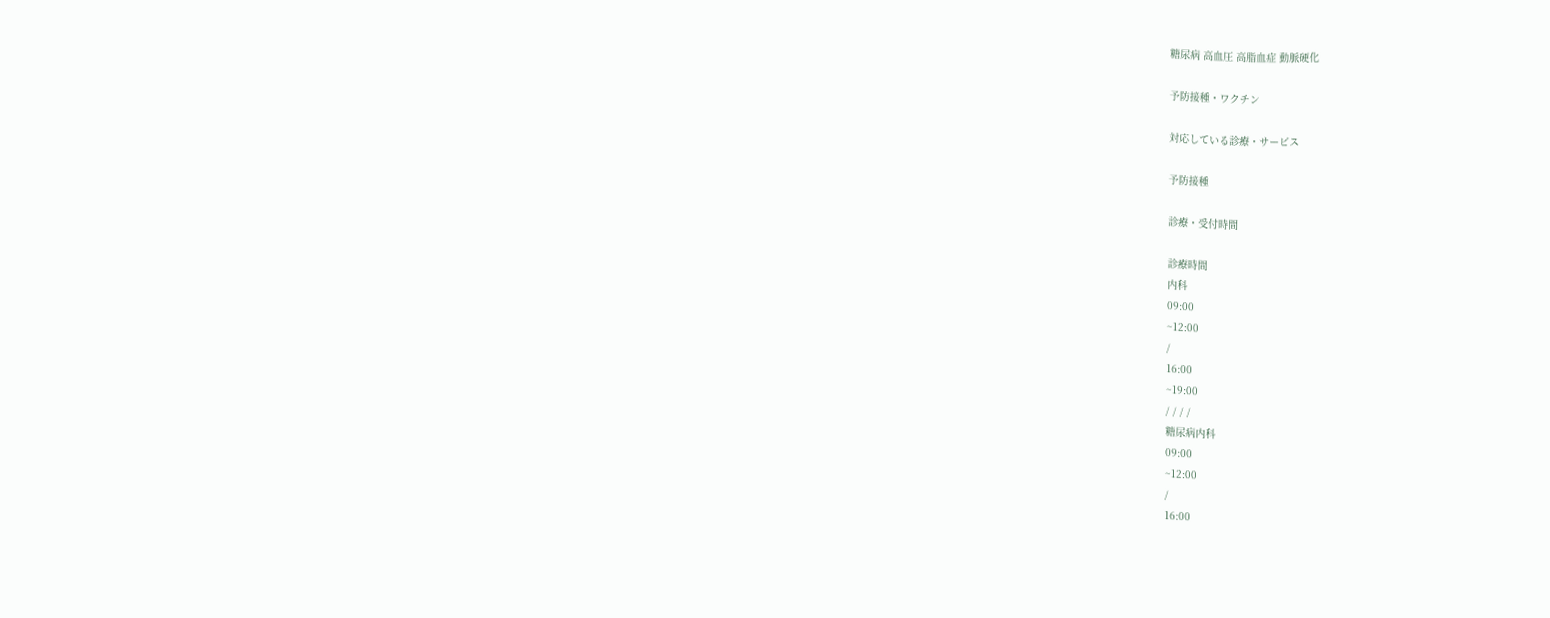糖尿病 高血圧 高脂血症 動脈硬化

予防接種・ワクチン

対応している診療・サービス

予防接種

診療・受付時間

診療時間
内科
09:00
~12:00
/
16:00
~19:00
/ / / /
糖尿病内科
09:00
~12:00
/
16:00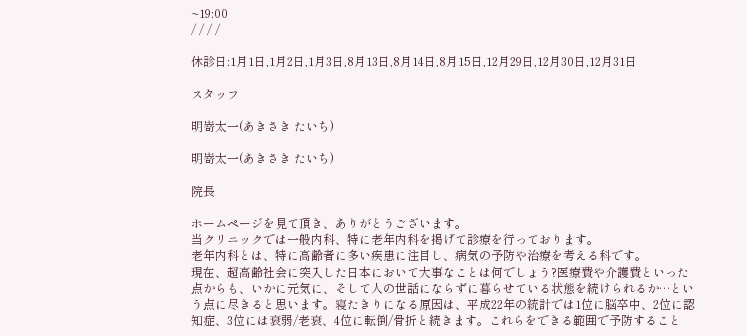~19:00
/ / / /

休診日:1月1日,1月2日,1月3日,8月13日,8月14日,8月15日,12月29日,12月30日,12月31日

スタッフ

明嵜太一(あきさき たいち)

明嵜太一(あきさき たいち)

院長

ホームページを見て頂き、ありがとうございます。
当クリニックでは一般内科、特に老年内科を掲げて診療を行っております。
老年内科とは、特に高齢者に多い疾患に注目し、病気の予防や治療を考える科です。
現在、超高齢社会に突入した日本において大事なことは何でしょう?医療費や介護費といった点からも、いかに元気に、そして人の世話にならずに暮らせている状態を続けられるか…という点に尽きると思います。寝たきりになる原因は、平成22年の統計では1位に脳卒中、2位に認知症、3位には衰弱/老衰、4位に転倒/骨折と続きます。これらをできる範囲で予防すること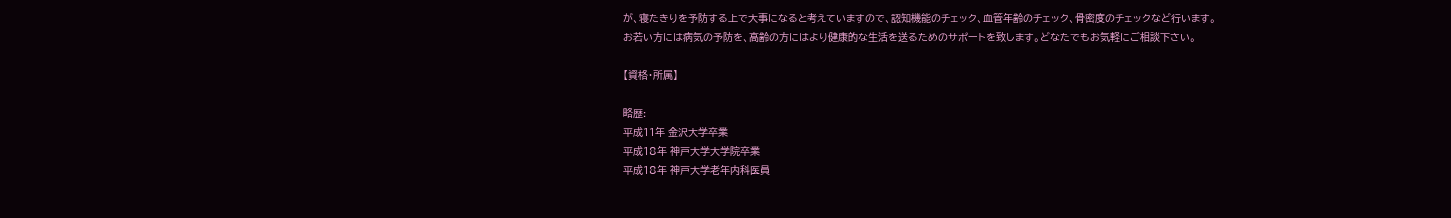が、寝たきりを予防する上で大事になると考えていますので、認知機能のチェック、血管年齢のチェック、骨密度のチェックなど行います。
お若い方には病気の予防を、高齢の方にはより健康的な生活を送るためのサポートを致します。どなたでもお気軽にご相談下さい。

【資格・所属】

略歴:
平成11年 金沢大学卒業
平成18年 神戸大学大学院卒業
平成18年 神戸大学老年内科医員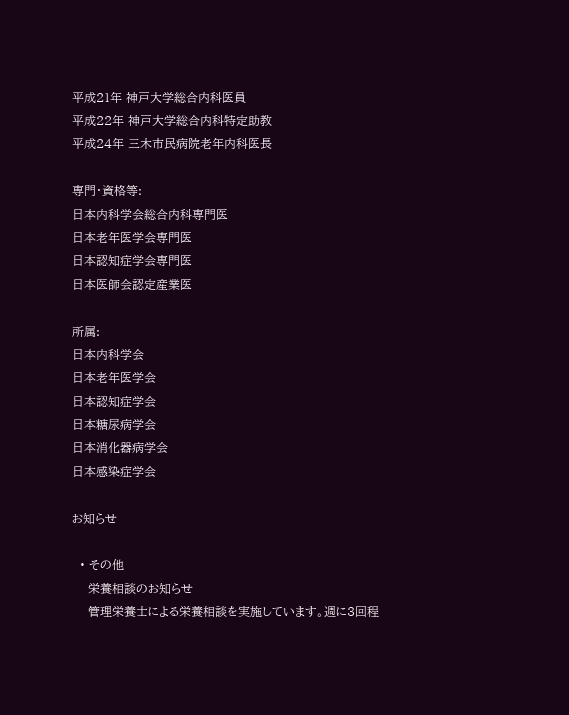平成21年 神戸大学総合内科医員
平成22年 神戸大学総合内科特定助教
平成24年 三木市民病院老年内科医長

専門・資格等:
日本内科学会総合内科専門医
日本老年医学会専門医
日本認知症学会専門医
日本医師会認定産業医

所属:
日本内科学会
日本老年医学会
日本認知症学会
日本糖尿病学会
日本消化器病学会
日本感染症学会

お知らせ

  • その他
    栄養相談のお知らせ
    管理栄養士による栄養相談を実施しています。週に3回程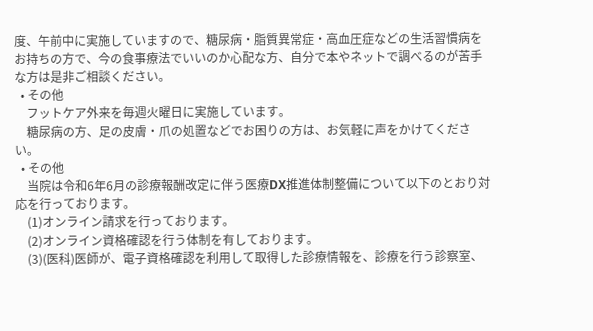度、午前中に実施していますので、糖尿病・脂質異常症・高血圧症などの生活習慣病をお持ちの方で、今の食事療法でいいのか心配な方、自分で本やネットで調べるのが苦手な方は是非ご相談ください。
  • その他
    フットケア外来を毎週火曜日に実施しています。
    糖尿病の方、足の皮膚・爪の処置などでお困りの方は、お気軽に声をかけてください。
  • その他
    当院は令和6年6月の診療報酬改定に伴う医療DX推進体制整備について以下のとおり対応を行っております。
    (1)オンライン請求を行っております。
    (2)オンライン資格確認を行う体制を有しております。
    (3)(医科)医師が、電子資格確認を利用して取得した診療情報を、診療を行う診察室、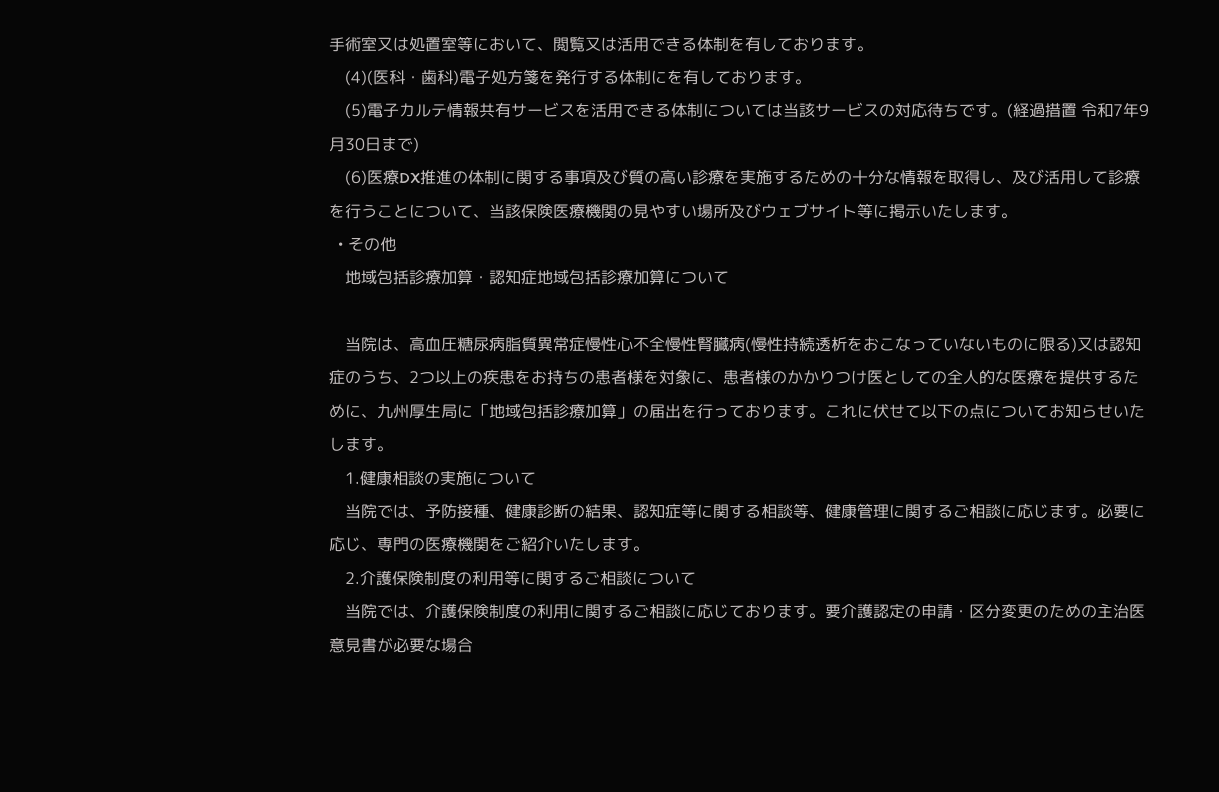手術室又は処置室等において、閲覧又は活用できる体制を有しております。
    (4)(医科・歯科)電子処方箋を発行する体制にを有しております。
    (5)電子カルテ情報共有サービスを活用できる体制については当該サービスの対応待ちです。(経過措置 令和7年9月30日まで)
    (6)医療DX推進の体制に関する事項及び質の高い診療を実施するための十分な情報を取得し、及び活用して診療を行うことについて、当該保険医療機関の見やすい場所及びウェブサイト等に掲示いたします。
  • その他
    地域包括診療加算・認知症地域包括診療加算について

    当院は、高血圧糖尿病脂質異常症慢性心不全慢性腎臓病(慢性持続透析をおこなっていないものに限る)又は認知症のうち、2つ以上の疾患をお持ちの患者様を対象に、患者様のかかりつけ医としての全人的な医療を提供するために、九州厚生局に「地域包括診療加算」の届出を行っております。これに伏せて以下の点についてお知らせいたします。
    1.健康相談の実施について
    当院では、予防接種、健康診断の結果、認知症等に関する相談等、健康管理に関するご相談に応じます。必要に応じ、専門の医療機関をご紹介いたします。
    2.介護保険制度の利用等に関するご相談について
    当院では、介護保険制度の利用に関するご相談に応じております。要介護認定の申請・区分変更のための主治医意見書が必要な場合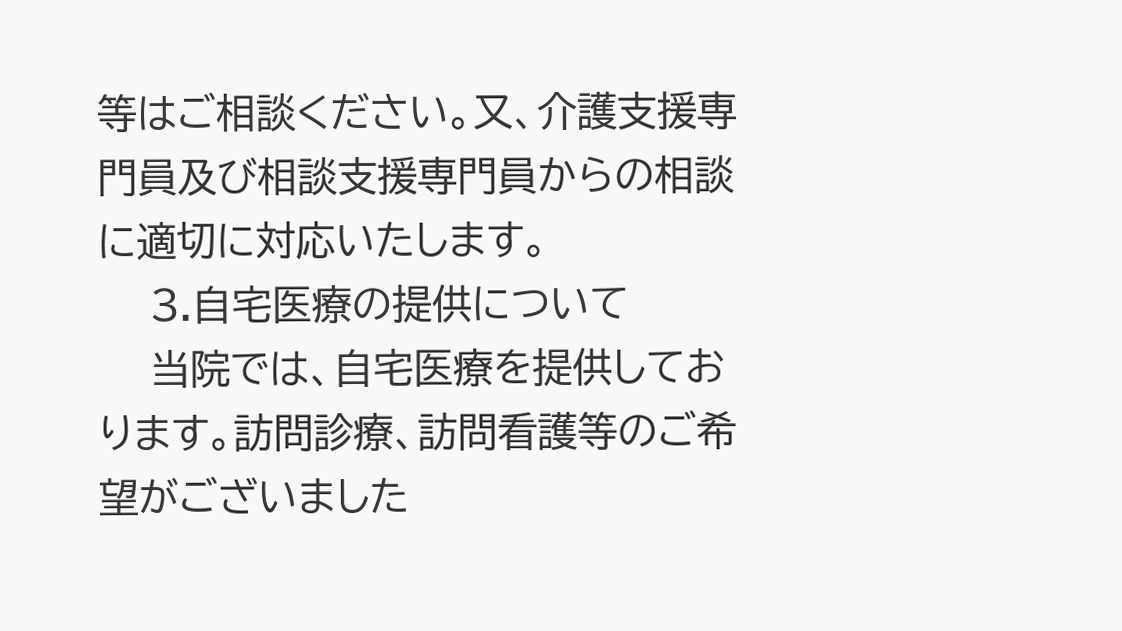等はご相談ください。又、介護支援専門員及び相談支援専門員からの相談に適切に対応いたします。
    3.自宅医療の提供について
    当院では、自宅医療を提供しております。訪問診療、訪問看護等のご希望がございました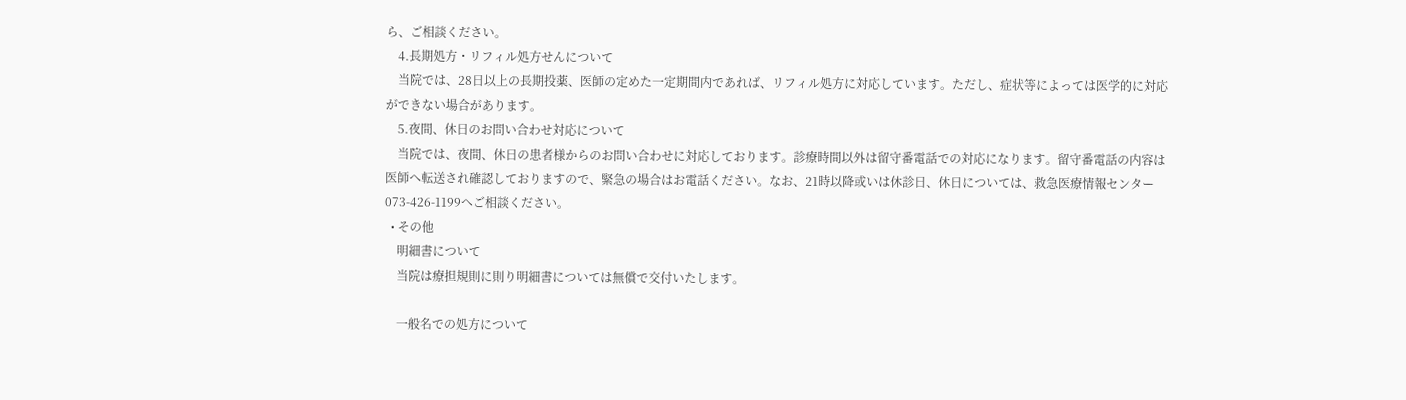ら、ご相談ください。
    4.長期処方・リフィル処方せんについて
    当院では、28日以上の長期投薬、医師の定めた一定期間内であれば、リフィル処方に対応しています。ただし、症状等によっては医学的に対応ができない場合があります。
    5.夜間、休日のお問い合わせ対応について
    当院では、夜間、休日の患者様からのお問い合わせに対応しております。診療時間以外は留守番電話での対応になります。留守番電話の内容は医師へ転送され確認しておりますので、緊急の場合はお電話ください。なお、21時以降或いは休診日、休日については、救急医療情報センター073-426-1199へご相談ください。
  • その他
    明細書について
    当院は療担規則に則り明細書については無償で交付いたします。

    一般名での処方について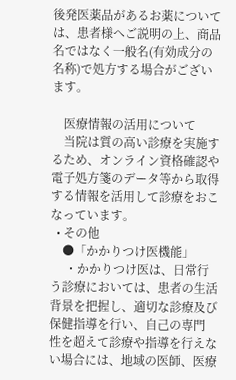後発医薬品があるお薬については、患者様へご説明の上、商品名ではなく一般名(有効成分の名称)で処方する場合がございます。

    医療情報の活用について
    当院は質の高い診療を実施するため、オンライン資格確認や電子処方箋のデータ等から取得する情報を活用して診療をおこなっています。
  • その他
    ●「かかりつけ医機能」
     ・かかりつけ医は、日常行う診療においては、患者の生活背景を把握し、適切な診療及び保健指導を行い、自己の専門 性を超えて診療や指導を行えない場合には、地域の医師、医療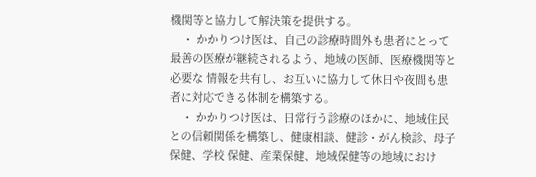機関等と協力して解決策を提供する。
    ・ かかりつけ医は、自己の診療時間外も患者にとって最善の医療が継続されるよう、地域の医師、医療機関等と必要な 情報を共有し、お互いに協力して休日や夜間も患者に対応できる体制を構築する。
    ・ かかりつけ医は、日常行う診療のほかに、地域住民との信頼関係を構築し、健康相談、健診・がん検診、母子保健、学校 保健、産業保健、地域保健等の地域におけ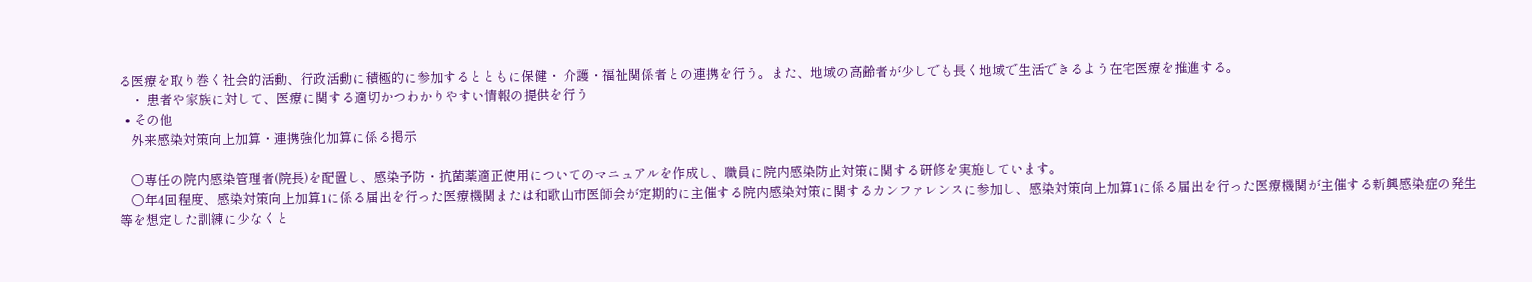る医療を取り巻く社会的活動、行政活動に積極的に参加するとともに保健・ 介護・福祉関係者との連携を行う。また、地域の高齢者が少しでも長く地域で生活できるよう在宅医療を推進する。
    ・ 患者や家族に対して、医療に関する適切かつわかりやすい情報の提供を行う
  • その他
    外来感染対策向上加算・連携強化加算に係る掲示

    〇専任の院内感染管理者(院長)を配置し、感染予防・抗菌薬適正使用についてのマニュアルを作成し、職員に院内感染防止対策に関する研修を実施しています。
    〇年4回程度、感染対策向上加算1に係る届出を行った医療機関または和歌山市医師会が定期的に主催する院内感染対策に関するカンファレンスに参加し、感染対策向上加算1に係る届出を行った医療機関が主催する新興感染症の発生等を想定した訓練に少なくと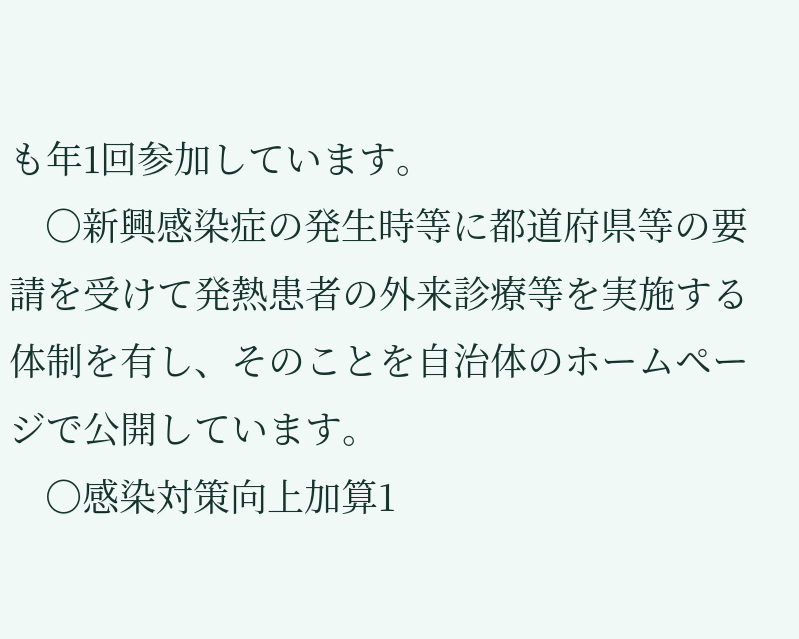も年1回参加しています。
    〇新興感染症の発生時等に都道府県等の要請を受けて発熱患者の外来診療等を実施する体制を有し、そのことを自治体のホームページで公開しています。
    〇感染対策向上加算1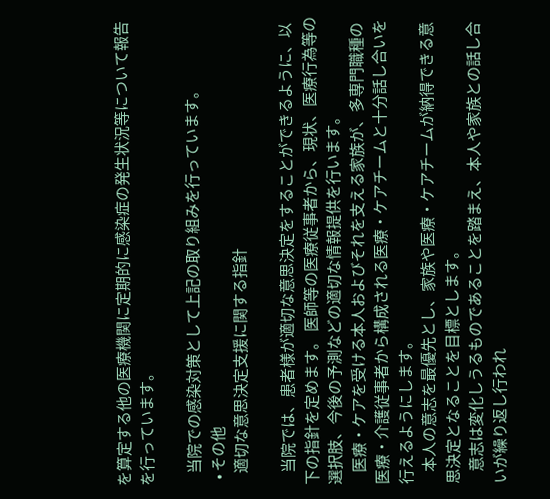を算定する他の医療機関に定期的に感染症の発生状況等について報告を行っています。

    当院での感染対策として上記の取り組みを行っています。
  • その他
    適切な意思決定支援に関する指針

    当院では、患者様が適切な意思決定をすることができるように、以下の指針を定めます。 医師等の医療従事者から、現状、医療行為等の選択肢、今後の予測などの適切な情報提供を行います。
    医療・ケアを受ける本人およびそれを支える家族が、多専門職種の医療・介護従事者から構成される医療・ケアチームと十分話し合いを行えるようにします。
    本人の意志を最優先とし、家族や医療・ケアチームが納得できる意思決定となることを目標とします。
    意志は変化しうるものであることを踏まえ、本人や家族との話し合いが繰り返し行われ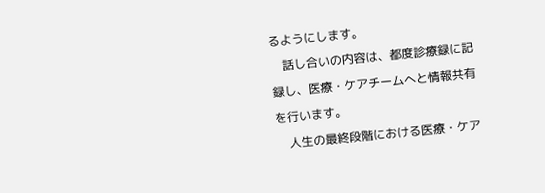るようにします。
    話し合いの内容は、都度診療録に記録し、医療・ケアチームへと情報共有を行います。
    人生の最終段階における医療・ケア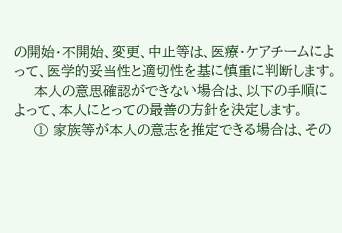の開始・不開始、変更、中止等は、医療・ケアチームによって、医学的妥当性と適切性を基に慎重に判断します。
    本人の意思確認ができない場合は、以下の手順によって、本人にとっての最善の方針を決定します。
    ① 家族等が本人の意志を推定できる場合は、その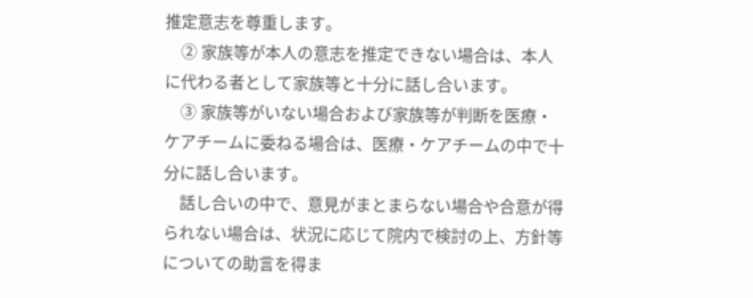推定意志を尊重します。
    ② 家族等が本人の意志を推定できない場合は、本人に代わる者として家族等と十分に話し合います。
    ③ 家族等がいない場合および家族等が判断を医療・ケアチームに委ねる場合は、医療・ケアチームの中で十分に話し合います。
    話し合いの中で、意見がまとまらない場合や合意が得られない場合は、状況に応じて院内で検討の上、方針等についての助言を得ま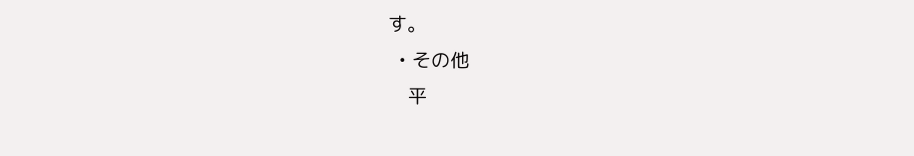す。
  • その他
    平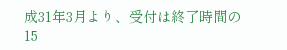成31年3月より、受付は終了時間の15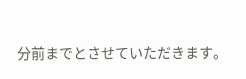分前までとさせていただきます。